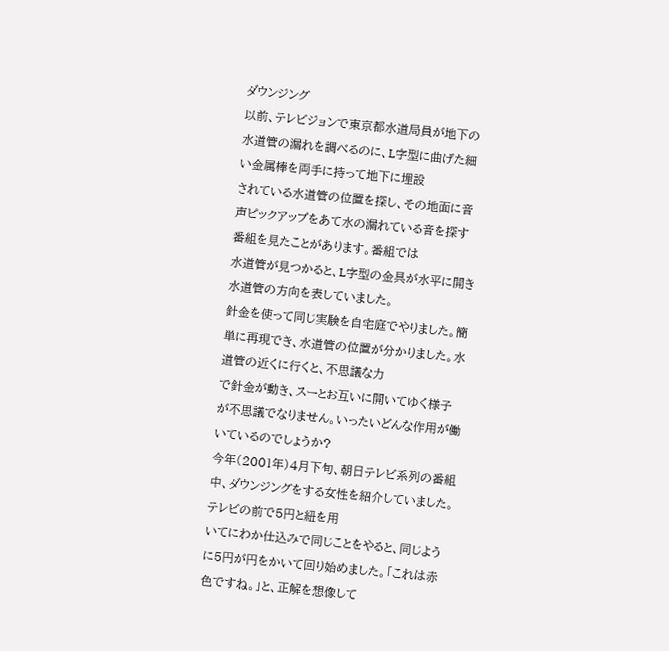ダウンジング
以前、テレビジョンで東京都水道局員が地下の水道管の漏れを調べるのに、L字型に曲げた細い金属棒を両手に持って地下に埋設
されている水道管の位置を探し、その地面に音声ピックアップをあて水の漏れている音を探す番組を見たことがあります。番組では
水道管が見つかると、L字型の金具が水平に開き水道管の方向を表していました。
針金を使って同じ実験を自宅庭でやりました。簡単に再現でき、水道管の位置が分かりました。水道管の近くに行くと、不思議な力
で針金が動き、スーとお互いに開いてゆく様子が不思議でなりません。いったいどんな作用が働いているのでしょうか?
今年(2001年)4月下旬、朝日テレビ系列の番組中、ダウンジングをする女性を紹介していました。テレビの前で5円と紐を用
いてにわか仕込みで同じことをやると、同じように5円が円をかいて回り始めました。「これは赤色ですね。」と、正解を想像して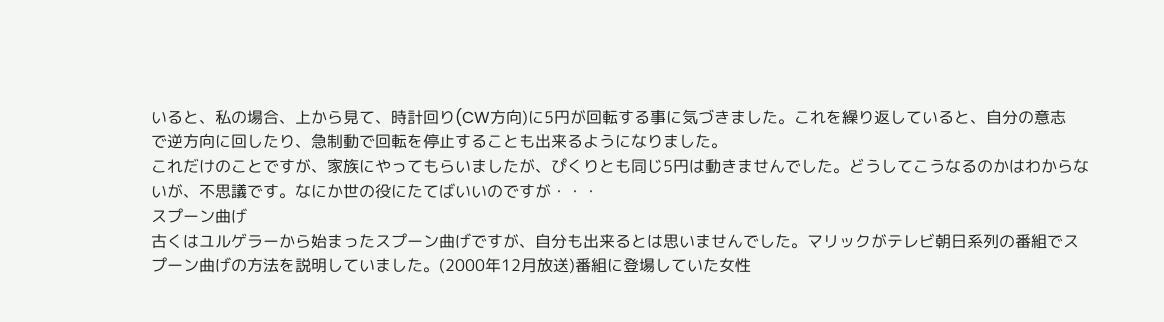いると、私の場合、上から見て、時計回り(CW方向)に5円が回転する事に気づきました。これを繰り返していると、自分の意志
で逆方向に回したり、急制動で回転を停止することも出来るようになりました。
これだけのことですが、家族にやってもらいましたが、ぴくりとも同じ5円は動きませんでした。どうしてこうなるのかはわからな
いが、不思議です。なにか世の役にたてばいいのですが・・・
スプーン曲げ
古くはユルゲラーから始まったスプーン曲げですが、自分も出来るとは思いませんでした。マリックがテレビ朝日系列の番組でス
プーン曲げの方法を説明していました。(2000年12月放送)番組に登場していた女性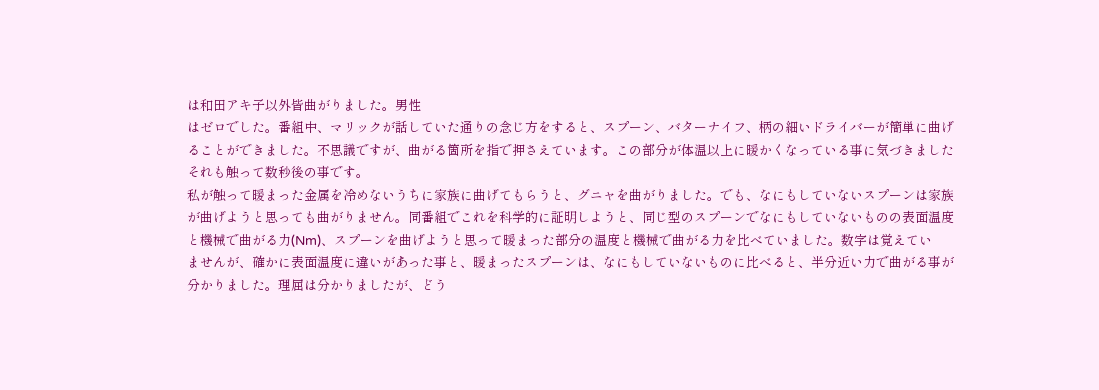は和田アキ子以外皆曲がりました。男性
はゼロでした。番組中、マリックが話していた通りの念じ方をすると、スプーン、バターナイフ、柄の細いドライバーが簡単に曲げ
ることができました。不思議ですが、曲がる箇所を指で押さえています。この部分が体温以上に暖かくなっている事に気づきました
それも触って数秒後の事です。
私が触って暖まった金属を冷めないうちに家族に曲げてもらうと、グニャを曲がりました。でも、なにもしていないスプーンは家族
が曲げようと思っても曲がりません。同番組でこれを科学的に証明しようと、同じ型のスプーンでなにもしていないものの表面温度
と機械で曲がる力(Nm)、スプーンを曲げようと思って暖まった部分の温度と機械で曲がる力を比べていました。数字は覚えてい
ませんが、確かに表面温度に違いがあった事と、暖まったスプーンは、なにもしていないものに比べると、半分近い力で曲がる事が
分かりました。理屈は分かりましたが、どう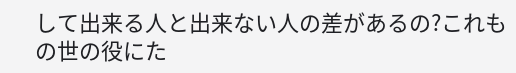して出来る人と出来ない人の差があるの?これもの世の役にた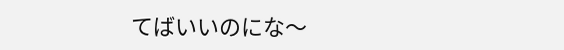てばいいのにな〜